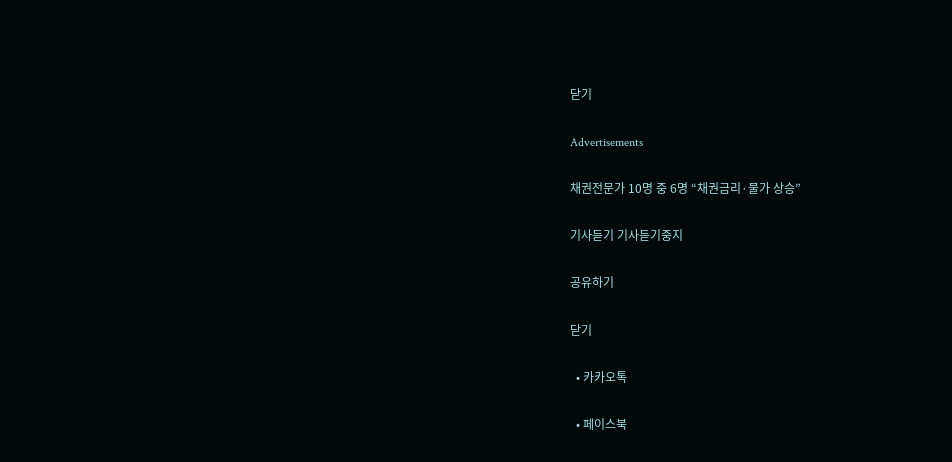닫기

Advertisements

채권전문가 10명 중 6명 “채권금리·물가 상승”

기사듣기 기사듣기중지

공유하기

닫기

  • 카카오톡

  • 페이스북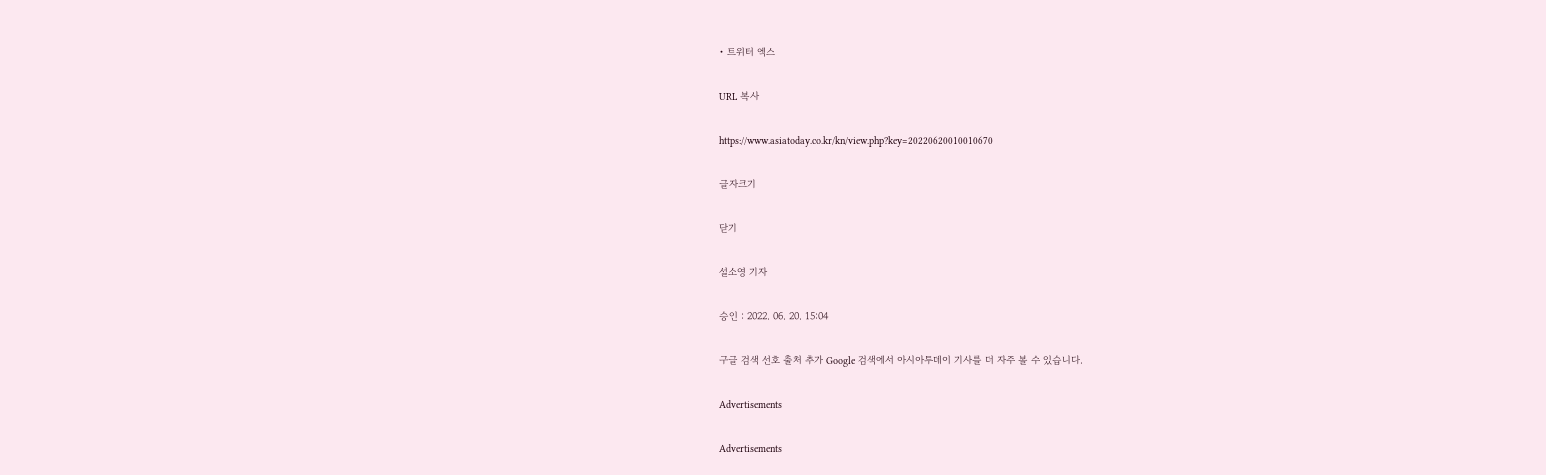• 트위터 엑스

URL 복사

https://www.asiatoday.co.kr/kn/view.php?key=20220620010010670

글자크기

닫기

설소영 기자

승인 : 2022. 06. 20. 15:04

구글 검색 선호 출처 추가 Google 검색에서 아시아투데이 기사를 더 자주 볼 수 있습니다.

Advertisements

Advertisements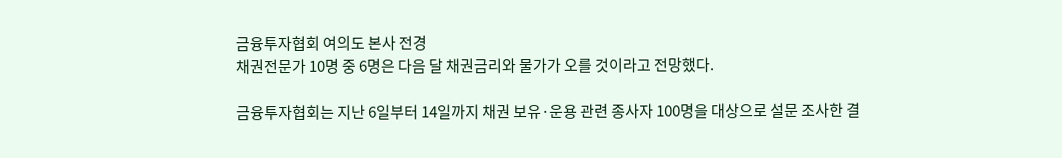금융투자협회 여의도 본사 전경
채권전문가 10명 중 6명은 다음 달 채권금리와 물가가 오를 것이라고 전망했다.

금융투자협회는 지난 6일부터 14일까지 채권 보유·운용 관련 종사자 100명을 대상으로 설문 조사한 결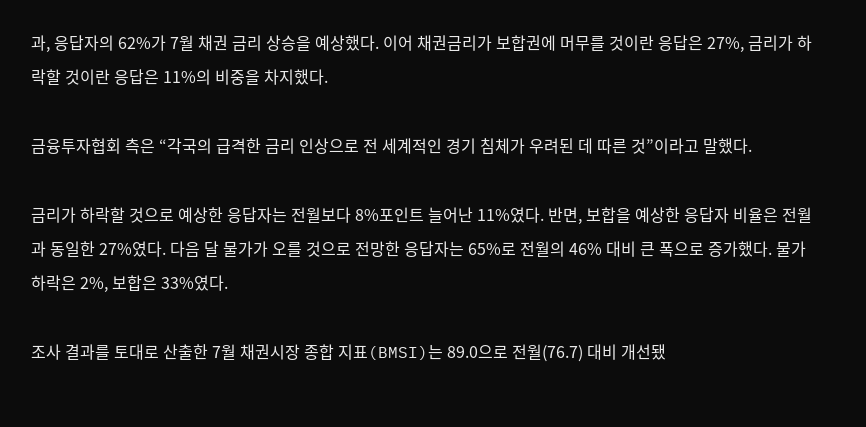과, 응답자의 62%가 7월 채권 금리 상승을 예상했다. 이어 채권금리가 보합권에 머무를 것이란 응답은 27%, 금리가 하락할 것이란 응답은 11%의 비중을 차지했다.

금융투자협회 측은 “각국의 급격한 금리 인상으로 전 세계적인 경기 침체가 우려된 데 따른 것”이라고 말했다.

금리가 하락할 것으로 예상한 응답자는 전월보다 8%포인트 늘어난 11%였다. 반면, 보합을 예상한 응답자 비율은 전월과 동일한 27%였다. 다음 달 물가가 오를 것으로 전망한 응답자는 65%로 전월의 46% 대비 큰 폭으로 증가했다. 물가 하락은 2%, 보합은 33%였다.

조사 결과를 토대로 산출한 7월 채권시장 종합 지표(BMSI)는 89.0으로 전월(76.7) 대비 개선됐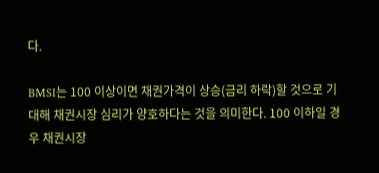다.

BMSI는 100 이상이면 채권가격이 상승(금리 하락)할 것으로 기대해 채권시장 심리가 양호하다는 것을 의미한다. 100 이하일 경우 채권시장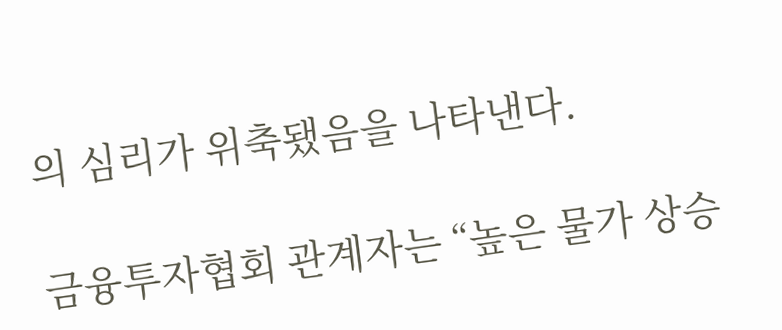의 심리가 위축됐음을 나타낸다.

금융투자협회 관계자는 “높은 물가 상승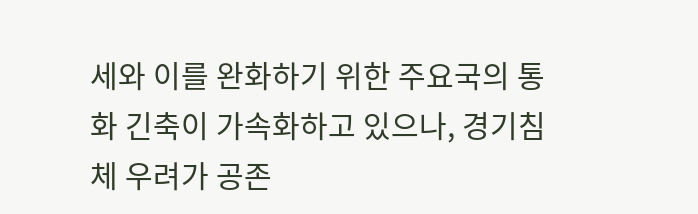세와 이를 완화하기 위한 주요국의 통화 긴축이 가속화하고 있으나, 경기침체 우려가 공존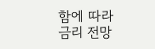함에 따라 금리 전망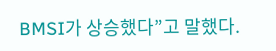BMSI가 상승했다”고 말했다.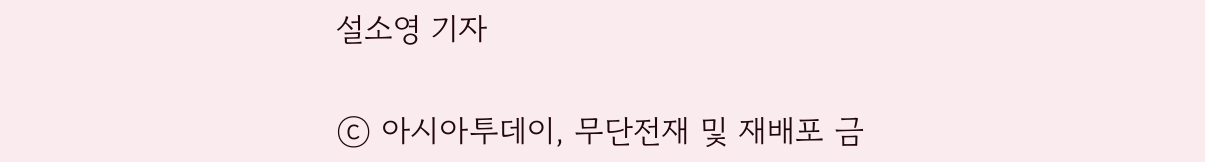설소영 기자

ⓒ 아시아투데이, 무단전재 및 재배포 금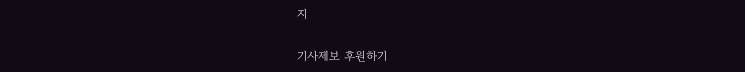지

기사제보 후원하기